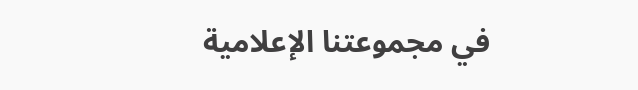في مجموعتنا الإعلامية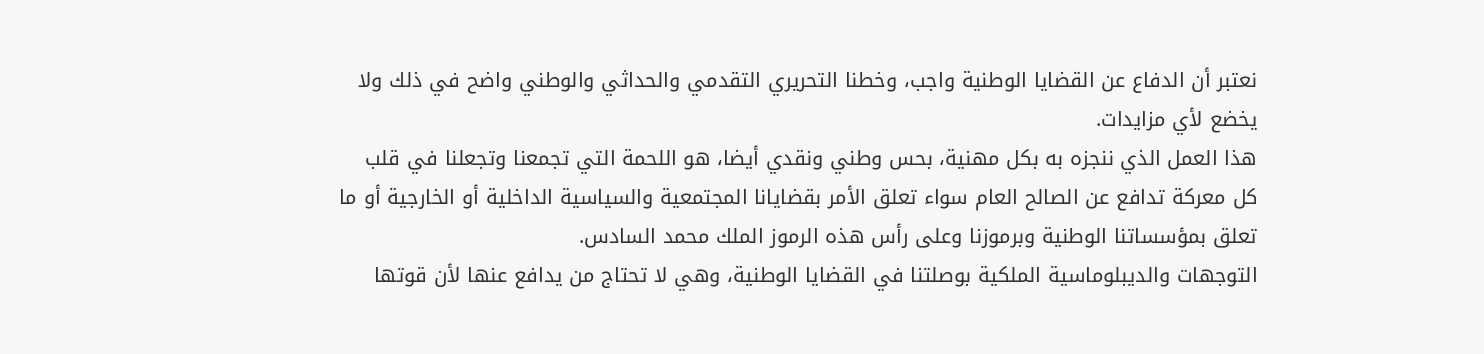نعتبر أن الدفاع عن القضايا الوطنية واجب، وخطنا التحريري التقدمي والحداثي والوطني واضح في ذلك ولا يخضع لأي مزايدات.
هذا العمل الذي ننجزه به بكل مهنية، بحس وطني ونقدي أيضا، هو اللحمة التي تجمعنا وتجعلنا في قلب كل معركة تدافع عن الصالح العام سواء تعلق الأمر بقضايانا المجتمعية والسياسية الداخلية أو الخارجية أو ما تعلق بمؤسساتنا الوطنية وبرموزنا وعلى رأس هذه الرموز الملك محمد السادس.
التوجهات والديبلوماسية الملكية بوصلتنا في القضايا الوطنية، وهي لا تحتاج من يدافع عنها لأن قوتها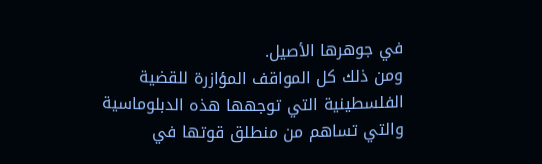في جوهرها الأصيل.
ومن ذلك كل المواقف المؤازرة للقضية الفلسطينية التي توجهها هذه الدبلوماسية والتي تساهم من منطلق قوتها في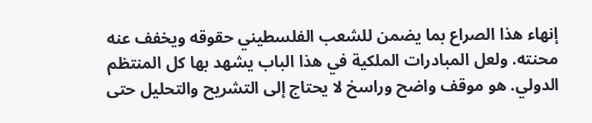إنهاء هذا الصراع بما يضمن للشعب الفلسطيني حقوقه ويخفف عنه محنته. ولعل المبادرات الملكية في هذا الباب يشهد بها كل المنتظم الدولي. هو موقف واضح وراسخ لا يحتاج إلى التشريح والتحليل حتى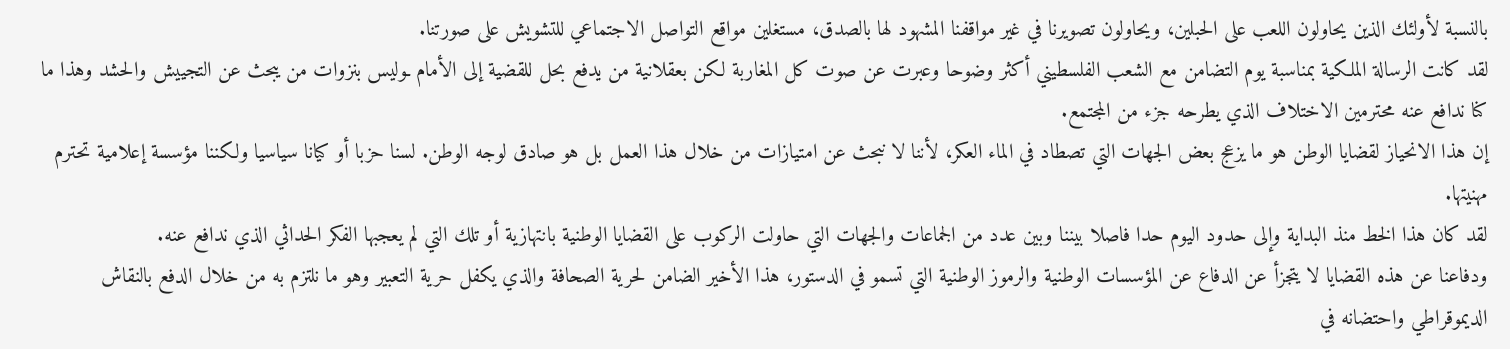بالنسبة لأولئك الذين يحاولون اللعب على الحبلين، ويحاولون تصويرنا في غير مواقفنا المشهود لها بالصدق، مستغلين مواقع التواصل الاجتماعي للتشويش على صورتنا.
لقد كانت الرسالة الملكية بمناسبة يوم التضامن مع الشعب الفلسطيني أكثر وضوحا وعبرت عن صوت كل المغاربة لكن بعقلانية من يدفع بحل للقضية إلى الأمام ـوليس بنزوات من يبحث عن التجييش والحشد وهذا ما كنا ندافع عنه محترمين الاختلاف الذي يطرحه جزء من المجتمع.
إن هذا الانحياز لقضايا الوطن هو ما يزعج بعض الجهات التي تصطاد في الماء العكر، لأننا لا نبحث عن امتيازات من خلال هذا العمل بل هو صادق لوجه الوطن. لسنا حزبا أو كيانا سياسيا ولكننا مؤسسة إعلامية تحترم مهنيتها.
لقد كان هذا الخط منذ البداية وإلى حدود اليوم حدا فاصلا بيننا وبين عدد من الجماعات والجهات التي حاولت الركوب على القضايا الوطنية بانتهازية أو تلك التي لم يعجبها الفكر الحداثي الذي ندافع عنه.
ودفاعنا عن هذه القضايا لا يتجزأ عن الدفاع عن المؤسسات الوطنية والرموز الوطنية التي تسمو في الدستور، هذا الأخير الضامن لحرية الصحافة والذي يكفل حرية التعبير وهو ما نلتزم به من خلال الدفع بالنقاش الديموقراطي واحتضانه في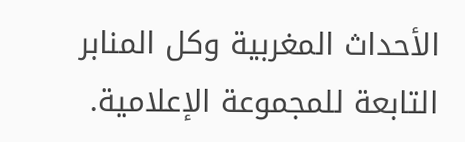الأحداث المغربية وكل المنابر التابعة للمجموعة الإعلامية.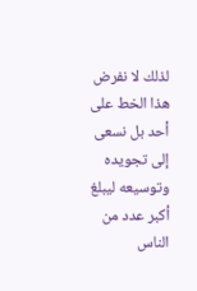لذلك لا نفرض هذا الخط على أحد بل نسعى إلى تجويده وتوسيعه ليبلغ أكبر عدد من الناس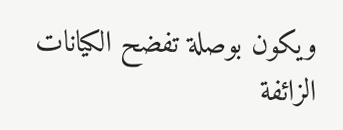ويكون بوصلة تفضح الكيانات الزائفة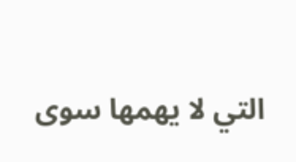التي لا يهمها سوى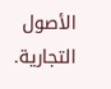الأصول التجارية.